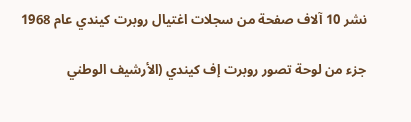نشر 10 آلاف صفحة من سجلات اغتيال روبرت كيندي عام 1968

جزء من لوحة تصور روبرت إف كيندي (الأرشيف الوطني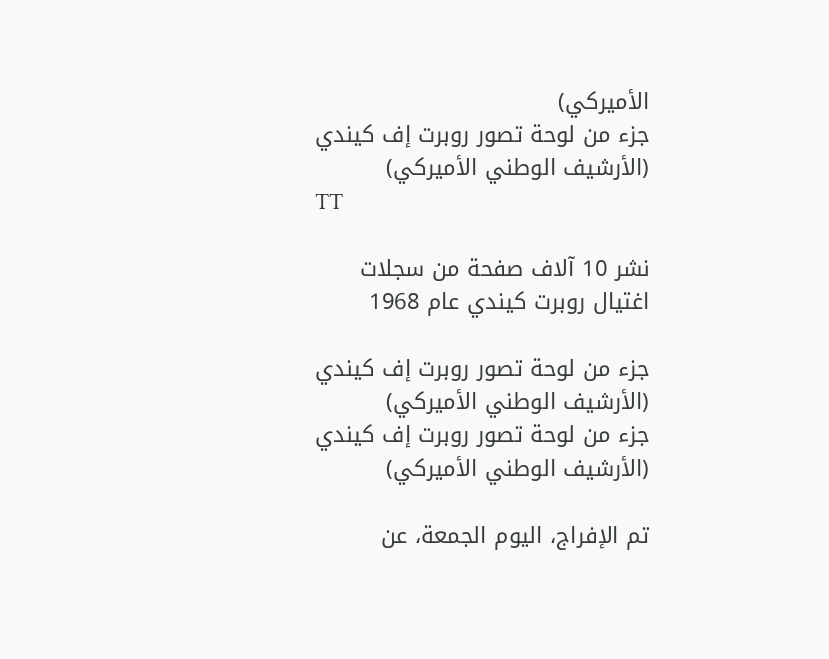الأميركي)
جزء من لوحة تصور روبرت إف كيندي (الأرشيف الوطني الأميركي)
TT

نشر 10 آلاف صفحة من سجلات اغتيال روبرت كيندي عام 1968

جزء من لوحة تصور روبرت إف كيندي (الأرشيف الوطني الأميركي)
جزء من لوحة تصور روبرت إف كيندي (الأرشيف الوطني الأميركي)

تم الإفراج، اليوم الجمعة، عن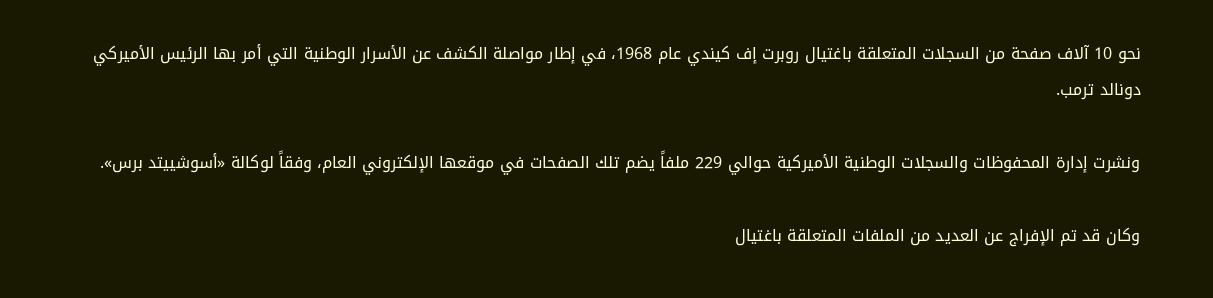نحو 10 آلاف صفحة من السجلات المتعلقة باغتيال روبرت إف كيندي عام 1968، في إطار مواصلة الكشف عن الأسرار الوطنية التي أمر بها الرئيس الأميركي دونالد ترمب.

ونشرت إدارة المحفوظات والسجلات الوطنية الأميركية حوالي 229 ملفاً يضم تلك الصفحات في موقعها الإلكتروني العام، وفقاً لوكالة «أسوشييتد برس».

وكان قد تم الإفراج عن العديد من الملفات المتعلقة باغتيال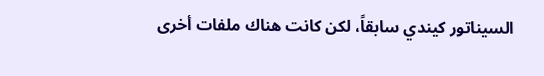السيناتور كيندي سابقاً، لكن كانت هناك ملفات أخرى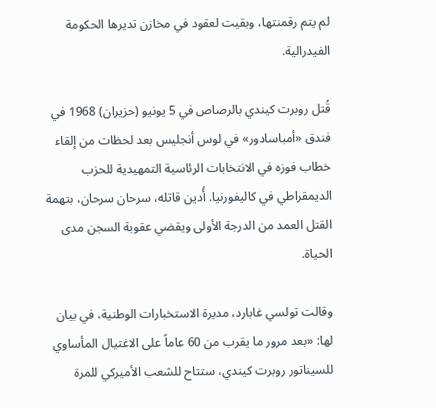لم يتم رقمنتها، وبقيت لعقود في مخازن تديرها الحكومة الفيدرالية.

قُتل روبرت كيندي بالرصاص في 5 يونيو (حزيران) 1968 في فندق «أمباسادور» في لوس أنجليس بعد لحظات من إلقاء خطاب فوزه في الانتخابات الرئاسية التمهيدية للحزب الديمقراطي في كاليفورنيا. أُدين قاتله، سرحان سرحان، بتهمة القتل العمد من الدرجة الأولى ويقضي عقوبة السجن مدى الحياة.

وقالت تولسي غابارد، مديرة الاستخبارات الوطنية، في بيان لها: «بعد مرور ما يقرب من 60 عاماً على الاغتيال المأساوي للسيناتور روبرت كيندي، ستتاح للشعب الأميركي للمرة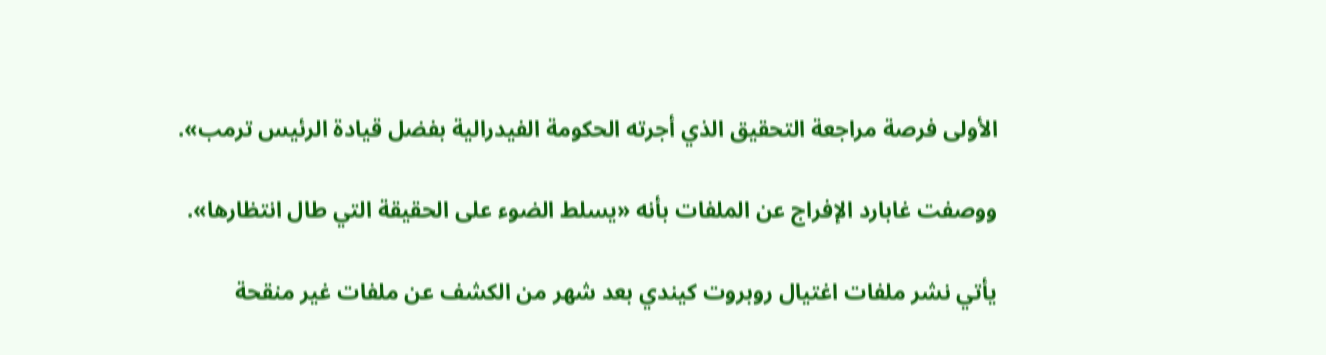الأولى فرصة مراجعة التحقيق الذي أجرته الحكومة الفيدرالية بفضل قيادة الرئيس ترمب».

ووصفت غابارد الإفراج عن الملفات بأنه «يسلط الضوء على الحقيقة التي طال انتظارها».

يأتي نشر ملفات اغتيال روبروت كيندي بعد شهر من الكشف عن ملفات غير منقحة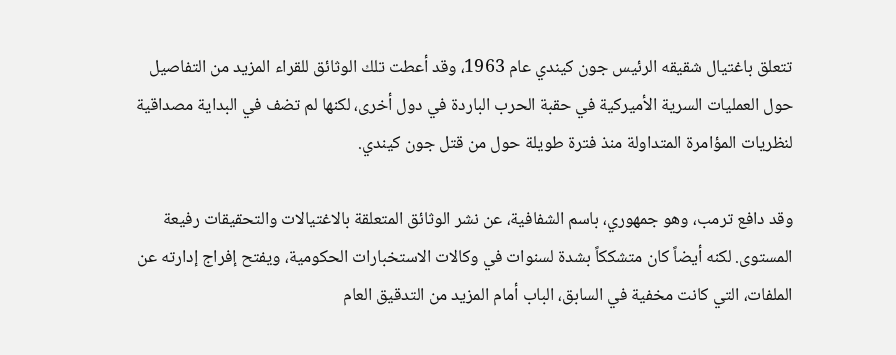تتعلق باغتيال شقيقه الرئيس جون كيندي عام 1963، وقد أعطت تلك الوثائق للقراء المزيد من التفاصيل حول العمليات السرية الأميركية في حقبة الحرب الباردة في دول أخرى، لكنها لم تضف في البداية مصداقية لنظريات المؤامرة المتداولة منذ فترة طويلة حول من قتل جون كيندي.

وقد دافع ترمب، وهو جمهوري، باسم الشفافية، عن نشر الوثائق المتعلقة بالاغتيالات والتحقيقات رفيعة المستوى. لكنه أيضاً كان متشككاً بشدة لسنوات في وكالات الاستخبارات الحكومية، ويفتح إفراج إدارته عن الملفات، التي كانت مخفية في السابق، الباب أمام المزيد من التدقيق العام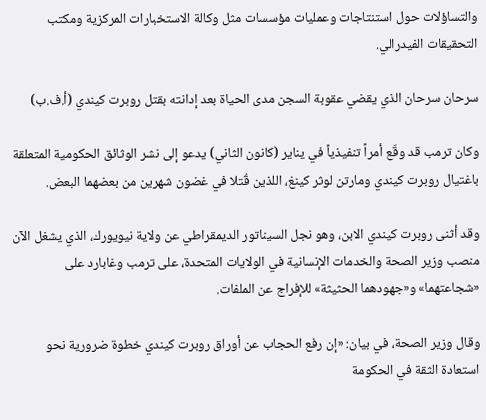والتساؤلات حول استنتاجات وعمليات مؤسسات مثل وكالة الاستخبارات المركزية ومكتب التحقيقات الفيدرالي.

سرحان سرحان الذي يقضي عقوبة السجن مدى الحياة بعد إدانته بقتل روبرت كيندي (أ.ف.ب)

وكان ترمب قد وقّع أمراً تنفيذياً في يناير (كانون الثاني) يدعو إلى نشر الوثائق الحكومية المتعلقة باغتيال روبرت كيندي ومارتن لوثر كينغ، اللذين قُتلا في غضون شهرين من بعضهما البعض.

وقد أثنى روبرت كيندي الابن، وهو نجل السيناتور الديمقراطي عن ولاية نيويورك، الذي يشغل الآن منصب وزير الصحة والخدمات الإنسانية في الولايات المتحدة، على ترمب وغابارد على «شجاعتهما» و«جهودهما الحثيثة» للإفراج عن الملفات.

وقال وزير الصحة، في بيان: «إن رفع الحجاب عن أوراق روبرت كيندي خطوة ضرورية نحو استعادة الثقة في الحكومة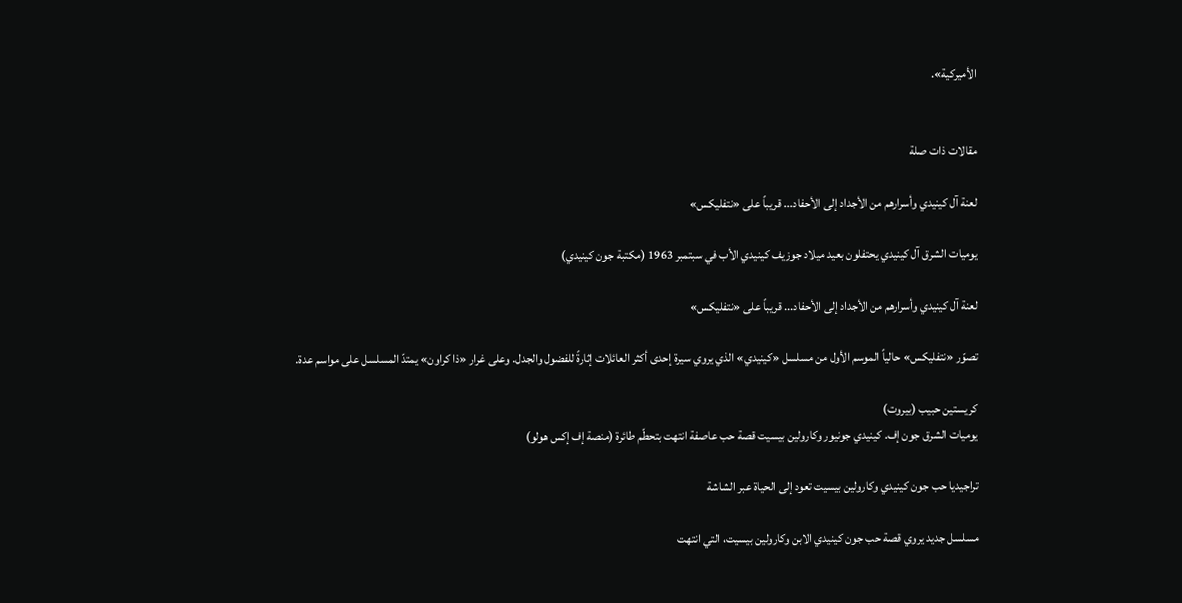الأميركية».


مقالات ذات صلة

لعنة آل كينيدي وأسرارهم من الأجداد إلى الأحفاد... قريباً على «نتفليكس»

يوميات الشرق آل كينيدي يحتفلون بعيد ميلاد جوزيف كينيدي الأب في سبتمبر 1963 (مكتبة جون كينيدي)

لعنة آل كينيدي وأسرارهم من الأجداد إلى الأحفاد... قريباً على «نتفليكس»

تصوّر «نتفليكس» حالياً الموسم الأول من مسلسل «كينيدي» الذي يروي سيرة إحدى أكثر العائلات إثارةً للفضول والجدل. وعلى غرار «ذا كراون» يمتدّ المسلسل على مواسم عدة.

كريستين حبيب (بيروت)
يوميات الشرق جون إف. كينيدي جونيور وكارولين بيسيت قصة حب عاصفة انتهت بتحطّم طائرة (منصة إف إكس هولو)

تراجيديا حب جون كينيدي وكارولين بيسيت تعود إلى الحياة عبر الشاشة

مسلسل جديد يروي قصة حب جون كينيدي الابن وكارولين بيسيت، التي انتهت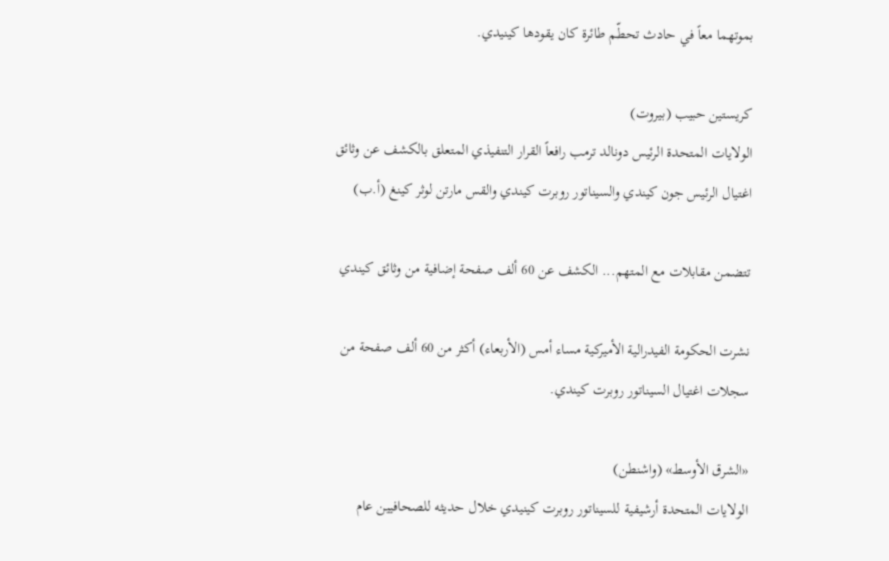بموتهما معاً في حادث تحطّم طائرة كان يقودها كينيدي.

كريستين حبيب (بيروت)
الولايات المتحدة الرئيس دونالد ترمب رافعاً القرار التنفيذي المتعلق بالكشف عن وثائق اغتيال الرئيس جون كيندي والسيناتور روبرت كيندي والقس مارتن لوثر كينغ (أ.ب)

تتضمن مقابلات مع المتهم... الكشف عن 60 ألف صفحة إضافية من وثائق كيندي

نشرت الحكومة الفيدرالية الأميركية مساء أمس (الأربعاء) أكثر من 60 ألف صفحة من سجلات اغتيال السيناتور روبرت كيندي.

«الشرق الأوسط» (واشنطن)
الولايات المتحدة أرشيفية للسيناتور روبرت كينيدي خلال حديثه للصحافيين عام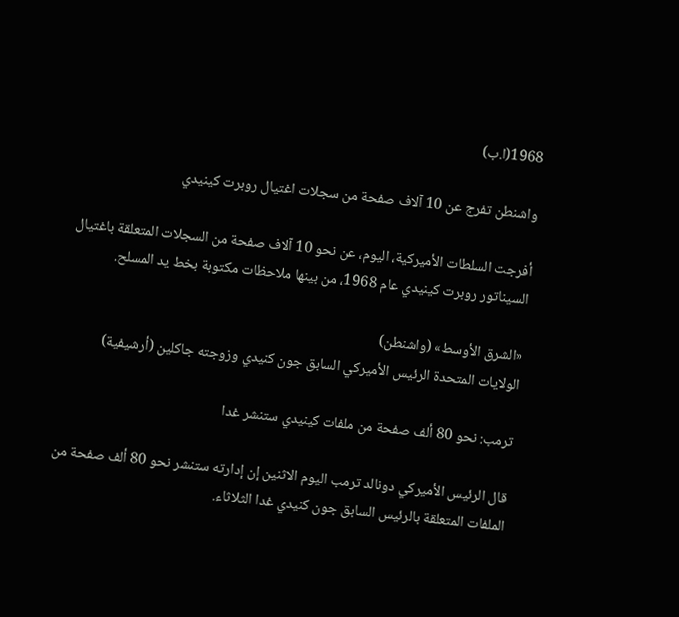1968(ا.ب)

واشنطن تفرج عن 10 آلاف صفحة من سجلات اغتيال روبرت كينيدي

أفرجت السلطات الأميركية، اليوم، عن نحو 10 آلاف صفحة من السجلات المتعلقة باغتيال السيناتور روبرت كينيدي عام 1968، من بينها ملاحظات مكتوبة بخط يد المسلح.

«الشرق الأوسط» (واشنطن)
الولايات المتحدة الرئيس الأميركي السابق جون كنيدي وزوجته جاكلين (أرشيفية)

ترمب: نحو 80 ألف صفحة من ملفات كينيدي ستنشر غدا

قال الرئيس الأميركي دونالد ترمب اليوم الاثنين إن إدارته ستنشر نحو 80 ألف صفحة من الملفات المتعلقة بالرئيس السابق جون كنيدي غدا الثلاثاء.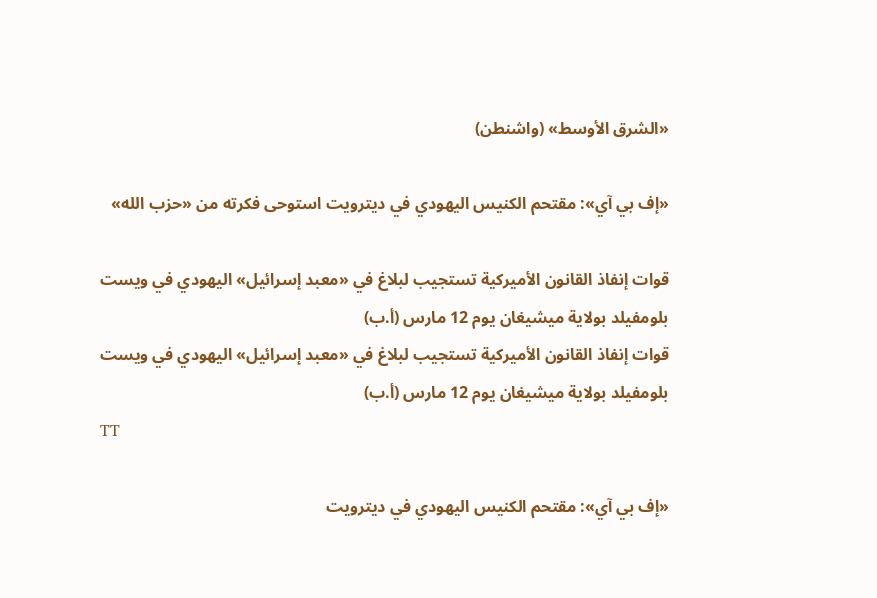«الشرق الأوسط» (واشنطن)

«إف بي آي»: مقتحم الكنيس اليهودي في ديترويت استوحى فكرته من «حزب الله»

قوات إنفاذ القانون الأميركية تستجيب لبلاغ في «معبد إسرائيل» اليهودي في ويست بلومفيلد بولاية ميشيغان يوم 12 مارس (أ.ب)
قوات إنفاذ القانون الأميركية تستجيب لبلاغ في «معبد إسرائيل» اليهودي في ويست بلومفيلد بولاية ميشيغان يوم 12 مارس (أ.ب)
TT

«إف بي آي»: مقتحم الكنيس اليهودي في ديترويت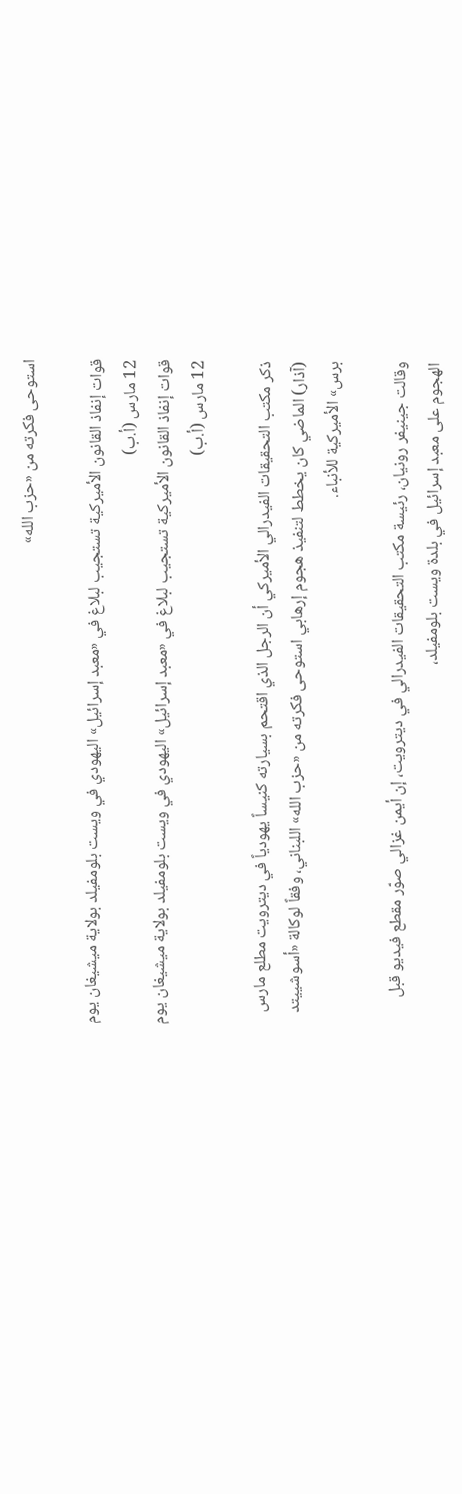استوحى فكرته من «حزب الله»

قوات إنفاذ القانون الأميركية تستجيب لبلاغ في «معبد إسرائيل» اليهودي في ويست بلومفيلد بولاية ميشيغان يوم 12 مارس (أ.ب)
قوات إنفاذ القانون الأميركية تستجيب لبلاغ في «معبد إسرائيل» اليهودي في ويست بلومفيلد بولاية ميشيغان يوم 12 مارس (أ.ب)

ذكر مكتب التحقيقات الفيدرالي الأميركي أن الرجل الذي اقتحم بسيارته كنيساً يهودياً في ديترويت مطلع مارس (آذار) الماضي كان يخطط لتنفيذ هجوم إرهابي استوحى فكرته من «حزب الله» اللبناني، وفقاً لوكالة «أسوشييتد برس» الأميركية للأنباء.

وقالت جينيفر رونيان، رئيسة مكتب التحقيقات الفيدرالي في ديترويت، إن أيمن غزالي صوّر مقطع فيديو قبل الهجوم على معبد إسرائيل في بلدة ويست بلومفيلد،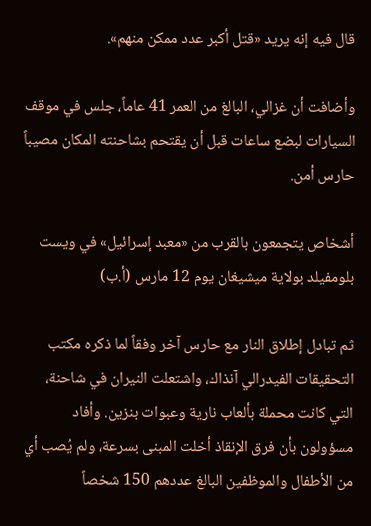قال فيه إنه يريد «قتل أكبر عدد ممكن منهم».

وأضافت أن غزالي، البالغ من العمر 41 عاماً، جلس في موقف السيارات لبضع ساعات قبل أن يقتحم بشاحنته المكان مصيباً حارس أمن.

أشخاص يتجمعون بالقرب من «معبد إسرائيل» في ويست بلومفيلد بولاية ميشيغان يوم 12 مارس (أ.ب)

ثم تبادل إطلاق النار مع حارس آخر وفقاً لما ذكره مكتب التحقيقات الفيدرالي آنذاك، واشتعلت النيران في شاحنة، التي كانت محملة بألعاب نارية وعبوات بنزين. وأفاد مسؤولون بأن فرق الإنقاذ أخلت المبنى بسرعة، ولم يُصب أي من الأطفال والموظفين البالغ عددهم 150 شخصاً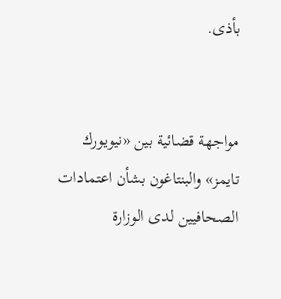بأذى.


مواجهة قضائية بين «نيويورك تايمز» والبنتاغون بشأن اعتمادات الصحافيين لدى الوزارة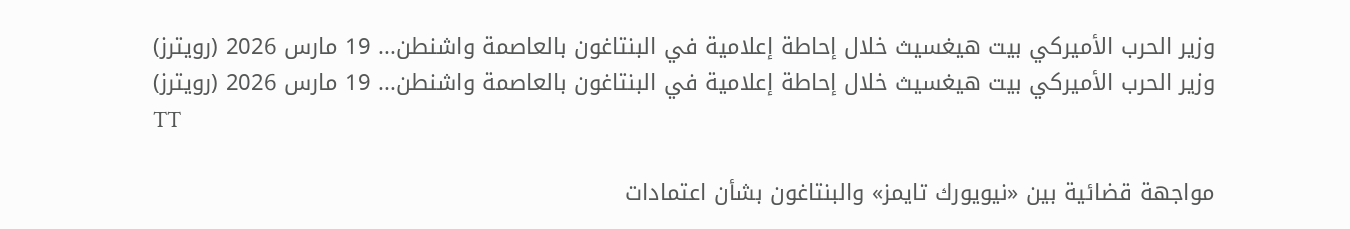وزير الحرب الأميركي بيت هيغسيث خلال إحاطة إعلامية في البنتاغون بالعاصمة واشنطن... 19 مارس 2026 (رويترز)
وزير الحرب الأميركي بيت هيغسيث خلال إحاطة إعلامية في البنتاغون بالعاصمة واشنطن... 19 مارس 2026 (رويترز)
TT

مواجهة قضائية بين «نيويورك تايمز» والبنتاغون بشأن اعتمادات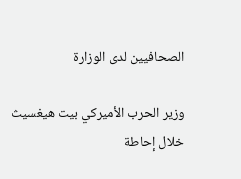الصحافيين لدى الوزارة

وزير الحرب الأميركي بيت هيغسيث خلال إحاطة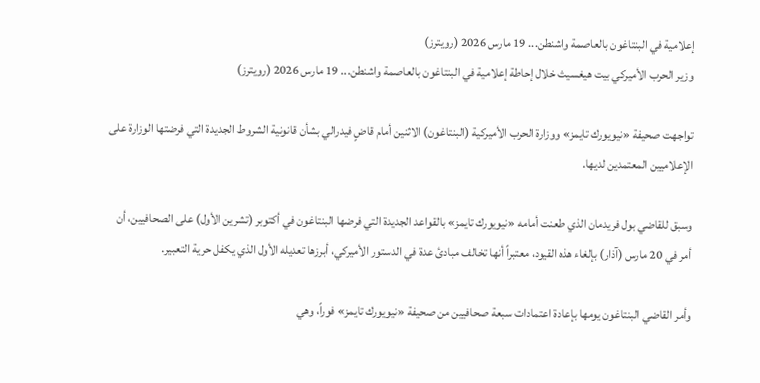إعلامية في البنتاغون بالعاصمة واشنطن... 19 مارس 2026 (رويترز)
وزير الحرب الأميركي بيت هيغسيث خلال إحاطة إعلامية في البنتاغون بالعاصمة واشنطن... 19 مارس 2026 (رويترز)

تواجهت صحيفة «نيويورك تايمز» ووزارة الحرب الأميركية (البنتاغون) الاثنين أمام قاضٍ فيدرالي بشأن قانونية الشروط الجديدة التي فرضتها الوزارة على الإعلاميين المعتمدين لديها.

وسبق للقاضي بول فريدمان الذي طعنت أمامه «نيويورك تايمز» بالقواعد الجديدة التي فرضها البنتاغون في أكتوبر (تشرين الأول) على الصحافيين، أن أمر في 20 مارس (آذار) بإلغاء هذه القيود، معتبراً أنها تخالف مبادئ عدة في الدستور الأميركي، أبرزها تعديله الأول الذي يكفل حرية التعبير.

وأمر القاضي البنتاغون يومها بإعادة اعتمادات سبعة صحافيين من صحيفة «نيويورك تايمز» فوراً، وهي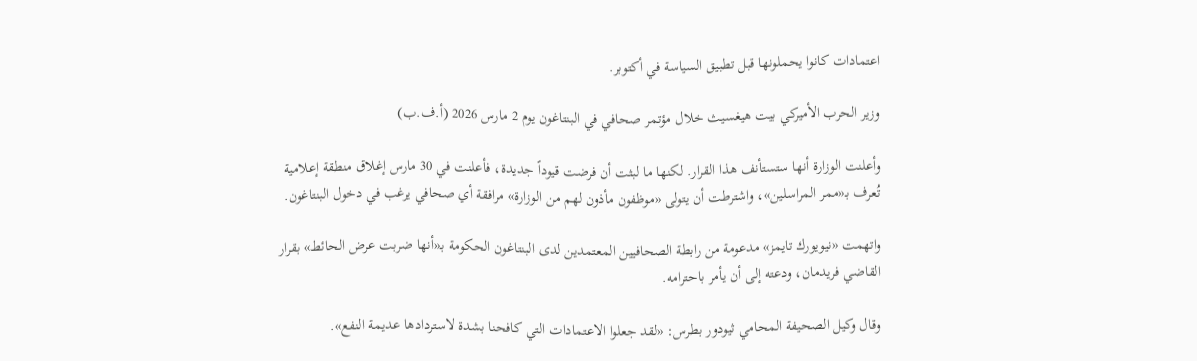اعتمادات كانوا يحملونها قبل تطبيق السياسة في أكتوبر.

وزير الحرب الأميركي بيت هيغسيث خلال مؤتمر صحافي في البنتاغون يوم 2 مارس 2026 (أ.ف.ب)

وأعلنت الوزارة أنها ستستأنف هذا القرار. لكنها ما لبثت أن فرضت قيوداً جديدة، فأعلنت في 30 مارس إغلاق منطقة إعلامية تُعرف بـ«ممر المراسلين»، واشترطت أن يتولى «موظفون مأذون لهم من الوزارة» مرافقة أي صحافي يرغب في دخول البنتاغون.

واتهمت «نيويورك تايمز» مدعومة من رابطة الصحافيين المعتمدين لدى البنتاغون الحكومة بـ«أنها ضربت عرض الحائط» بقرار القاضي فريدمان، ودعته إلى أن يأمر باحترامه.

وقال وكيل الصحيفة المحامي ثيودور بطرس: «لقد جعلوا الاعتمادات التي كافحنا بشدة لاستردادها عديمة النفع».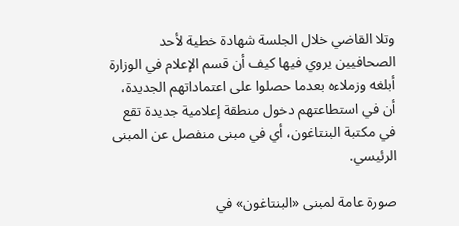وتلا القاضي خلال الجلسة شهادة خطية لأحد الصحافيين يروي فيها كيف أن قسم الإعلام في الوزارة أبلغه وزملاءه بعدما حصلوا على اعتماداتهم الجديدة، أن في استطاعتهم دخول منطقة إعلامية جديدة تقع في مكتبة البنتاغون، أي في مبنى منفصل عن المبنى الرئيسي.

صورة عامة لمبنى «البنتاغون» في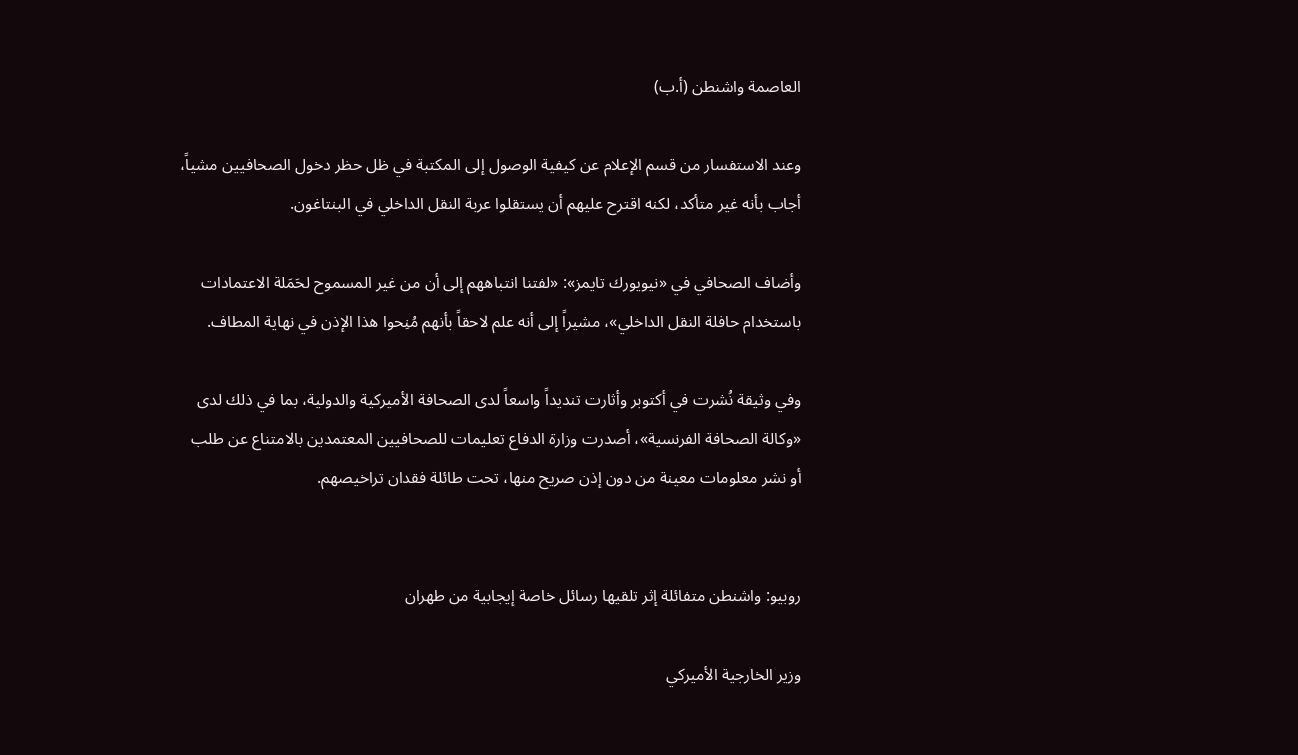العاصمة واشنطن (أ.ب)

وعند الاستفسار من قسم الإعلام عن كيفية الوصول إلى المكتبة في ظل حظر دخول الصحافيين مشياً، أجاب بأنه غير متأكد، لكنه اقترح عليهم أن يستقلوا عربة النقل الداخلي في البنتاغون.

وأضاف الصحافي في «نيويورك تايمز»: «لفتنا انتباههم إلى أن من غير المسموح لحَمَلة الاعتمادات باستخدام حافلة النقل الداخلي»، مشيراً إلى أنه علم لاحقاً بأنهم مُنِحوا هذا الإذن في نهاية المطاف.

وفي وثيقة نُشرت في أكتوبر وأثارت تنديداً واسعاً لدى الصحافة الأميركية والدولية، بما في ذلك لدى «وكالة الصحافة الفرنسية»، أصدرت وزارة الدفاع تعليمات للصحافيين المعتمدين بالامتناع عن طلب أو نشر معلومات معينة من دون إذن صريح منها، تحت طائلة فقدان تراخيصهم.


روبيو: واشنطن متفائلة إثر تلقيها رسائل خاصة إيجابية من طهران

وزير الخارجية الأميركي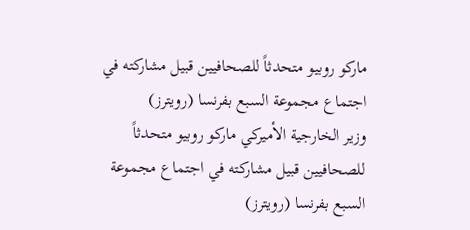ماركو روبيو متحدثاً للصحافيين قبيل مشاركته في اجتماع مجموعة السبع بفرنسا (رويترز)
وزير الخارجية الأميركي ماركو روبيو متحدثاً للصحافيين قبيل مشاركته في اجتماع مجموعة السبع بفرنسا (رويترز)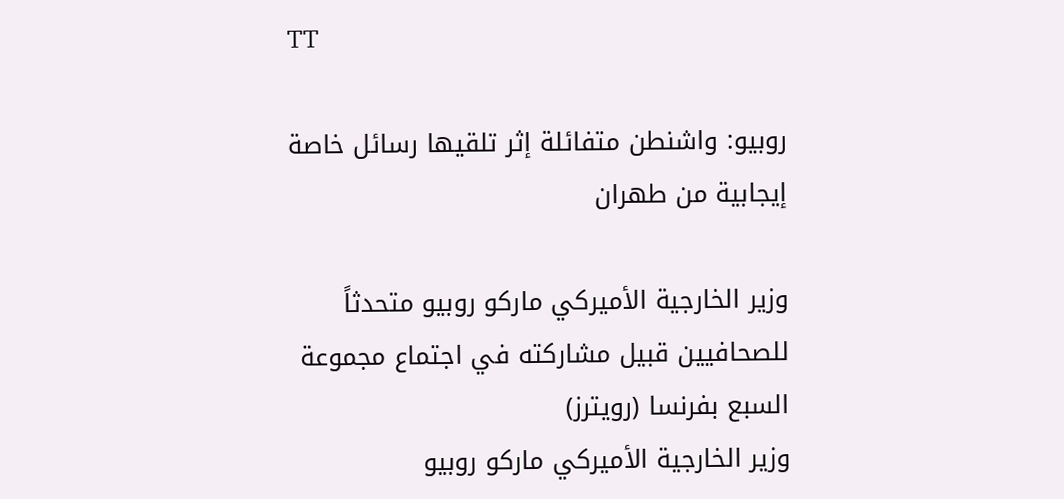TT

روبيو: واشنطن متفائلة إثر تلقيها رسائل خاصة إيجابية من طهران

وزير الخارجية الأميركي ماركو روبيو متحدثاً للصحافيين قبيل مشاركته في اجتماع مجموعة السبع بفرنسا (رويترز)
وزير الخارجية الأميركي ماركو روبيو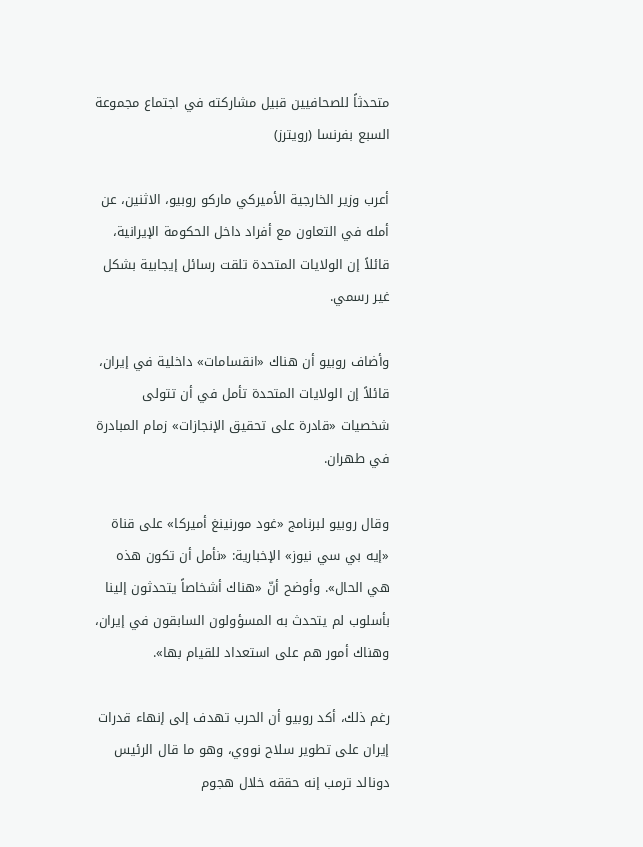متحدثاً للصحافيين قبيل مشاركته في اجتماع مجموعة السبع بفرنسا (رويترز)

أعرب وزير الخارجية الأميركي ماركو روبيو، الاثنين، عن أمله في التعاون مع أفراد داخل الحكومة الإيرانية، قائلاً إن الولايات المتحدة تلقت رسائل إيجابية بشكل غير رسمي.

وأضاف روبيو أن هناك «انقسامات» داخلية في إيران، قائلاً إن الولايات المتحدة تأمل في أن تتولى شخصيات «قادرة على تحقيق الإنجازات» زمام المبادرة في طهران.

وقال روبيو لبرنامج «غود مورنينغ أميركا» على قناة «إيه بي سي نيوز» الإخبارية: «نأمل أن تكون هذه هي الحال». وأوضح أنّ «هناك أشخاصاً يتحدثون إلينا بأسلوب لم يتحدث به المسؤولون السابقون في إيران، وهناك أمور هم على استعداد للقيام بها».

رغم ذلك، أكد روبيو أن الحرب تهدف إلى إنهاء قدرات إيران على تطوير سلاح نووي، وهو ما قال الرئيس دونالد ترمب إنه حققه خلال هجوم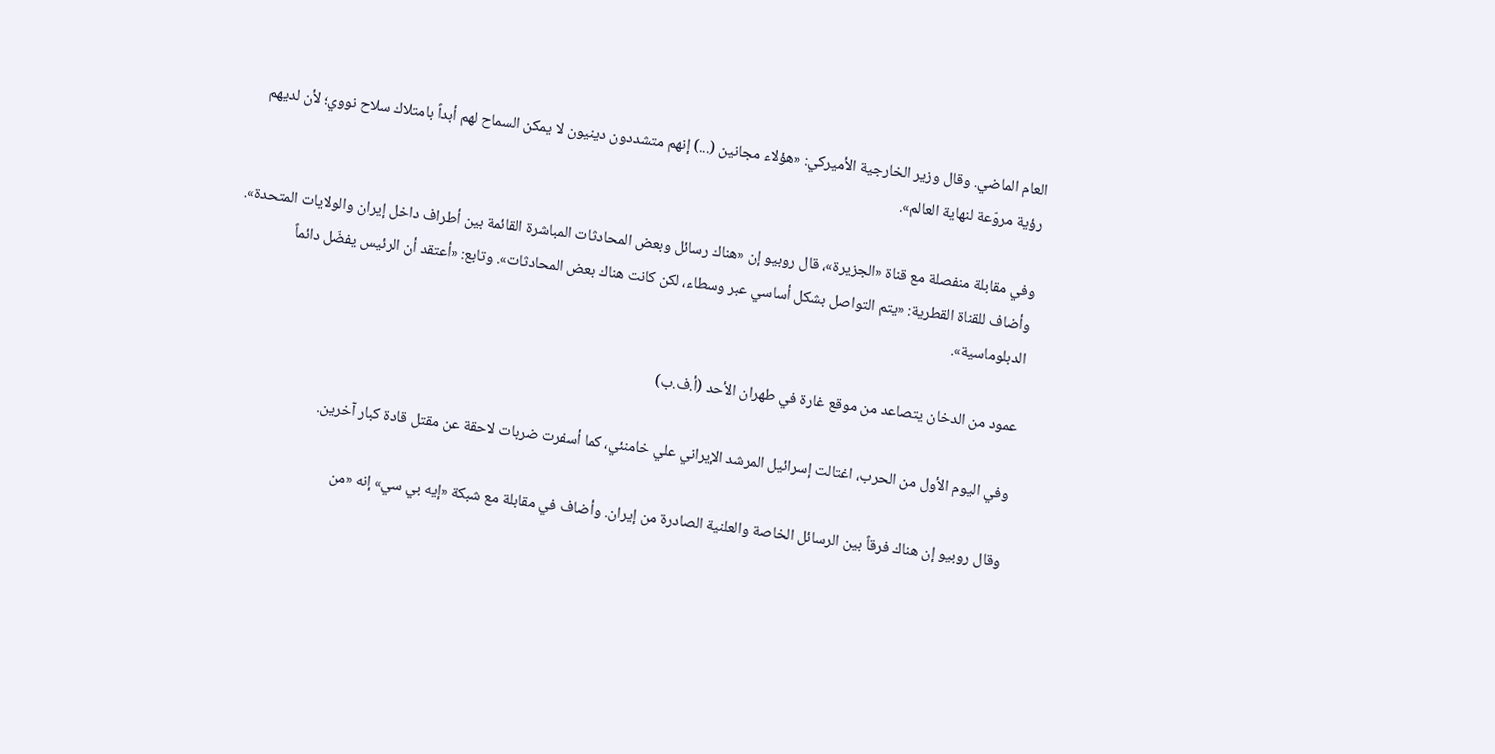العام الماضي. وقال وزير الخارجية الأميركي: «هؤلاء مجانين (...) إنهم متشددون دينيون لا يمكن السماح لهم أبداً بامتلاك سلاح نووي؛ لأن لديهم رؤية مروّعة لنهاية العالم».

وفي مقابلة منفصلة مع قناة «الجزيرة»، قال روبيو إن «هناك رسائل وبعض المحادثات المباشرة القائمة بين أطراف داخل إيران والولايات المتحدة». وأضاف للقناة القطرية: «يتم التواصل بشكل أساسي عبر وسطاء، لكن كانت هناك بعض المحادثات». وتابع: «أعتقد أن الرئيس يفضّل دائماً الدبلوماسية».

عمود من الدخان يتصاعد من موقع غارة في طهران الأحد (أ.ف.ب)

وفي اليوم الأول من الحرب، اغتالت إسرائيل المرشد الإيراني علي خامنئي، كما أسفرت ضربات لاحقة عن مقتل قادة كبار آخرين.

وقال روبيو إن هناك فرقاً بين الرسائل الخاصة والعلنية الصادرة من إيران. وأضاف في مقابلة مع شبكة «إيه بي سي» إنه «من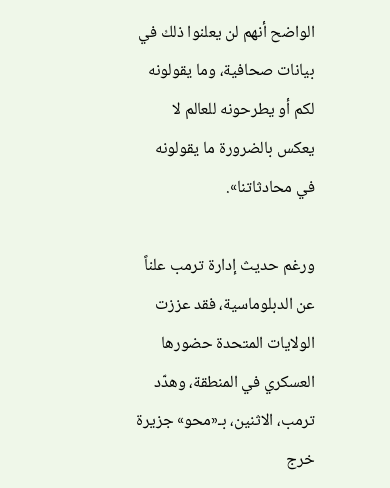الواضح أنهم لن يعلنوا ذلك في بيانات صحافية، وما يقولونه لكم أو يطرحونه للعالم لا يعكس بالضرورة ما يقولونه في محادثاتنا».

ورغم حديث إدارة ترمب علناً عن الدبلوماسية، فقد عززت الولايات المتحدة حضورها العسكري في المنطقة، وهدّد ترمب، الاثنين، بـ«محو» جزيرة خرج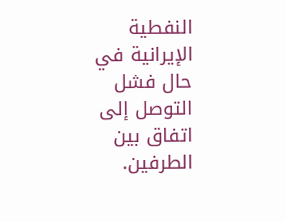النفطية الإيرانية في حال فشل التوصل إلى اتفاق بين الطرفين.